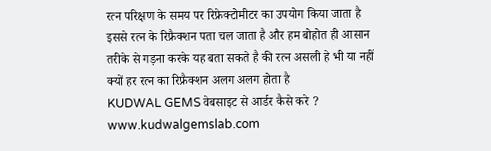रत्न परिक्षण के समय पर रिफ्रेक्टोमीटर का उपयोग किया जाता है इससे रत्न के रिफ्रैक्शन पता चल जाता है और हम बोहोत ही आसान तरीके से गड़ना करके यह बता सकते है की रत्न असली हे भी या नहीं क्यों हर रत्न का रिफ्रैक्शन अलग अलग होता है
KUDWAL GEMS वेबसाइट से आर्डर कैसे करे ? www.kudwalgemslab.com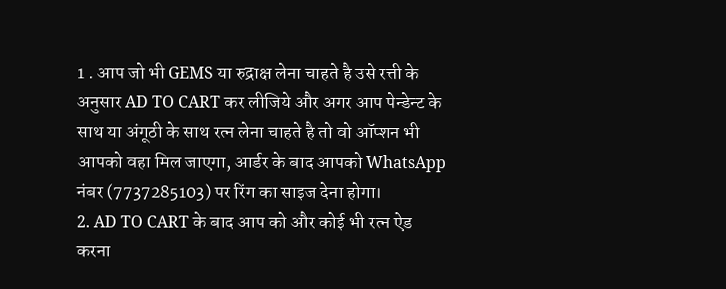1 . आप जो भी GEMS या रुद्राक्ष लेना चाहते है उसे रत्ती के अनुसार AD TO CART कर लीजिये और अगर आप पेन्डेन्ट के साथ या अंगूठी के साथ रत्न लेना चाहते है तो वो ऑप्शन भी आपको वहा मिल जाएगा, आर्डर के बाद आपको WhatsApp नंबर (7737285103) पर रिंग का साइज देना होगा।
2. AD TO CART के बाद आप को और कोई भी रत्न ऐड करना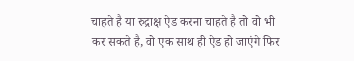चाहते है या रुद्राक्ष ऐड करना चाहते है तो वो भी कर सकते है, वो एक साथ ही ऐड हो जाएंगे फिर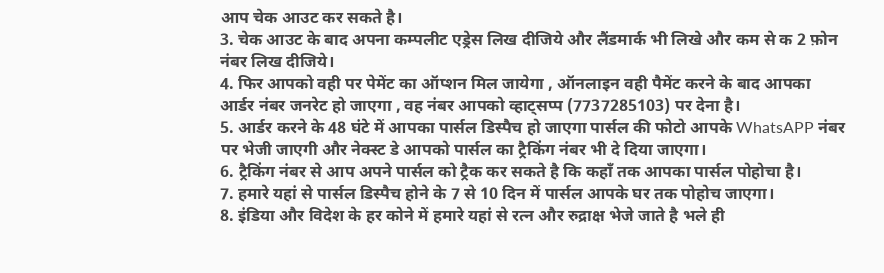आप चेक आउट कर सकते है।
3. चेक आउट के बाद अपना कम्पलीट एड्रेस लिख दीजिये और लैंडमार्क भी लिखे और कम से क 2 फ़ोन नंबर लिख दीजिये।
4. फिर आपको वही पर पेमेंट का ऑप्शन मिल जायेगा , ऑनलाइन वही पैमेंट करने के बाद आपका आर्डर नंबर जनरेट हो जाएगा , वह नंबर आपको व्हाट्सप्प (7737285103) पर देना है।
5. आर्डर करने के 48 घंटे में आपका पार्सल डिस्पैच हो जाएगा पार्सल की फोटो आपके WhatsAPP नंबर पर भेजी जाएगी और नेक्स्ट डे आपको पार्सल का ट्रैकिंग नंबर भी दे दिया जाएगा।
6. ट्रैकिंग नंबर से आप अपने पार्सल को ट्रैक कर सकते है कि कहाँ तक आपका पार्सल पोहोचा है।
7. हमारे यहां से पार्सल डिस्पैच होने के 7 से 10 दिन में पार्सल आपके घर तक पोहोच जाएगा।
8. इंडिया और विदेश के हर कोने में हमारे यहां से रत्न और रुद्राक्ष भेजे जाते है भले ही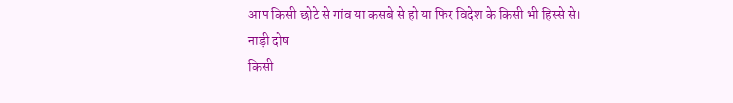आप किसी छोटे से गांव या कसबे से हो या फिर विदेश के किसी भी हिस्से से।
नाड़ी दोष
किसी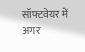सॉफ्टवेयर में अगर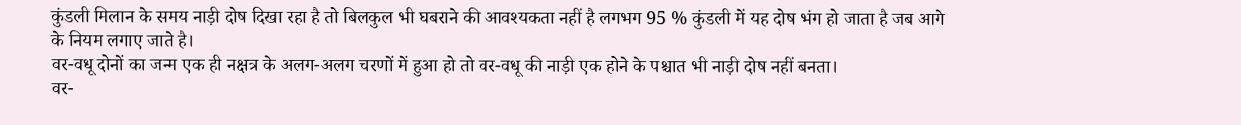कुंडली मिलान के समय नाड़ी दोष दिखा रहा है तो बिलकुल भी घबराने की आवश्यकता नहीं है लगभग 95 % कुंडली में यह दोष भंग हो जाता है जब आगे के नियम लगाए जाते है।
वर-वधू दोनों का जन्म एक ही नक्षत्र के अलग-अलग चरणों में हुआ हो तो वर-वधू की नाड़ी एक होने के पश्चात भी नाड़ी दोष नहीं बनता।
वर-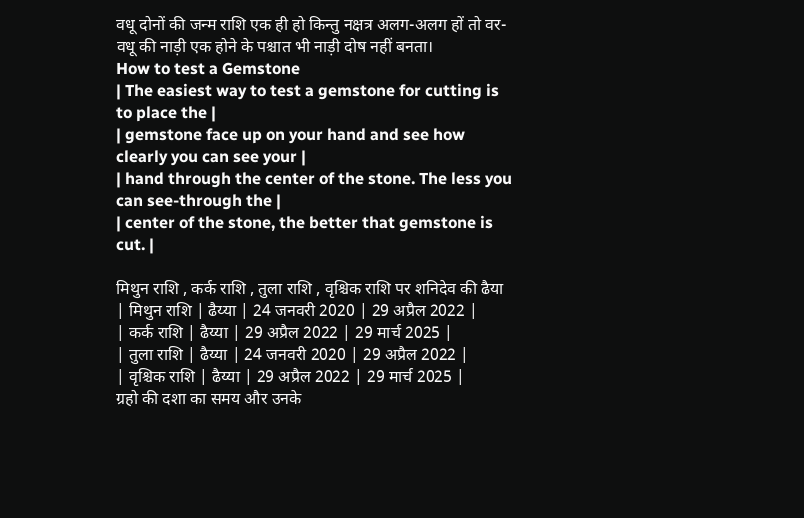वधू दोनों की जन्म राशि एक ही हो किन्तु नक्षत्र अलग-अलग हों तो वर-वधू की नाड़ी एक होने के पश्चात भी नाड़ी दोष नहीं बनता।
How to test a Gemstone
| The easiest way to test a gemstone for cutting is to place the |
| gemstone face up on your hand and see how clearly you can see your |
| hand through the center of the stone. The less you can see-through the |
| center of the stone, the better that gemstone is cut. |

मिथुन राशि , कर्क राशि , तुला राशि , वृश्चिक राशि पर शनिदेव की ढैया
| मिथुन राशि | ढैय्या | 24 जनवरी 2020 | 29 अप्रैल 2022 |
| कर्क राशि | ढैय्या | 29 अप्रैल 2022 | 29 मार्च 2025 |
| तुला राशि | ढैय्या | 24 जनवरी 2020 | 29 अप्रैल 2022 |
| वृश्चिक राशि | ढैय्या | 29 अप्रैल 2022 | 29 मार्च 2025 |
ग्रहो की दशा का समय और उनके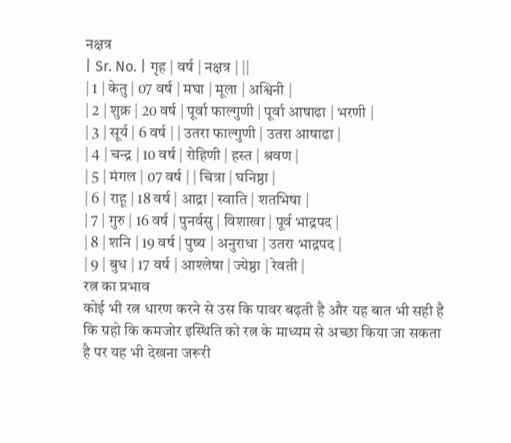नक्षत्र
| Sr. No. | गृह | वर्ष | नक्षत्र | ||
| 1 | केतु | 07 वर्ष | मघा | मूला | अश्विनी |
| 2 | शुक्र | 20 वर्ष | पूर्वा फाल्गुणी | पूर्वा आषाढा | भरणी |
| 3 | सूर्य | 6 वर्ष | | उतरा फाल्गुणी | उतरा आषाढा |
| 4 | चन्द्र | 10 वर्ष | रोहिणी | हस्त | श्रवण |
| 5 | मंगल | 07 वर्ष | | चित्रा | घनिष्ठा |
| 6 | राहू | 18 वर्ष | आद्रा | स्वाति | शतभिषा |
| 7 | गुरु | 16 वर्ष | पुनर्वसु | विशाखा | पूर्व भाद्रपद |
| 8 | शनि | 19 वर्ष | पुष्य | अनुराधा | उतरा भाद्रपद |
| 9 | बुध | 17 वर्ष | आश्लेषा | ज्येष्ठा | रेवती |
रत्न का प्रभाव
कोई भी रत्न धारण करने से उस कि पावर बढ़ती है और यह बात भी सही है कि ग्रहो कि कमजोर इस्थिति को रत्न के माध्यम से अच्छा किया जा सकता है पर यह भी देखना जरूरी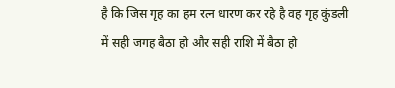है कि जिस गृह का हम रत्न धारण कर रहे है वह गृह कुंडली में सही जगह बैठा हो और सही राशि में बैठा हो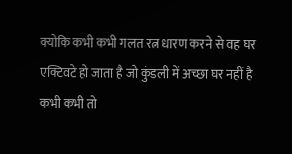क्योकि कभी कभी गलत रत्न धारण करने से वह घर एक्टिवटे हो जाता है जो कुंडली में अच्छा घर नहीं है कभी कभी तो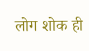लोग शोक ही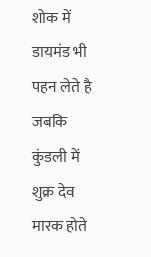शोक में डायमंड भी पहन लेते है जबकि कुंडली में शुक्र देव मारक होते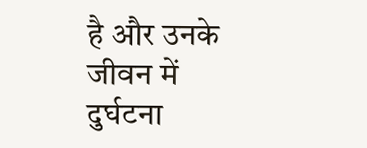है और उनके जीवन में दुर्घटना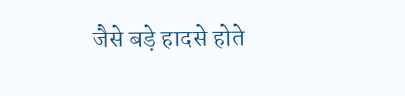जैसे बड़े हादसे होते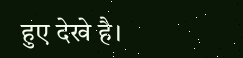हुए देखे है।